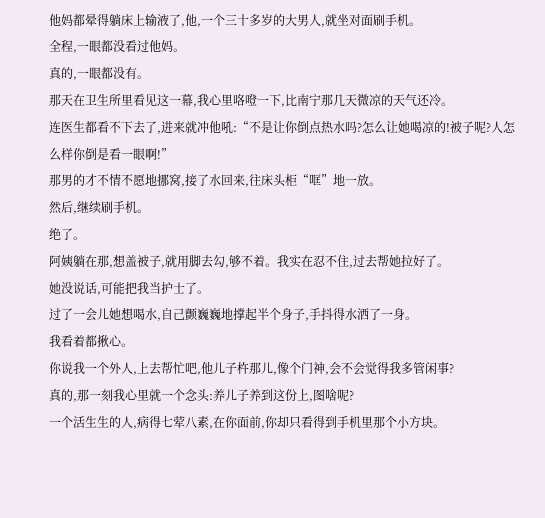他妈都晕得躺床上输液了,他,一个三十多岁的大男人,就坐对面刷手机。
全程,一眼都没看过他妈。
真的,一眼都没有。
那天在卫生所里看见这一幕,我心里咯噔一下,比南宁那几天微凉的天气还冷。
连医生都看不下去了,进来就冲他吼:“不是让你倒点热水吗?怎么让她喝凉的!被子呢?人怎么样你倒是看一眼啊!”
那男的才不情不愿地挪窝,接了水回来,往床头柜“哐”地一放。
然后,继续刷手机。
绝了。
阿姨躺在那,想盖被子,就用脚去勾,够不着。我实在忍不住,过去帮她拉好了。
她没说话,可能把我当护士了。
过了一会儿她想喝水,自己颤巍巍地撑起半个身子,手抖得水洒了一身。
我看着都揪心。
你说我一个外人,上去帮忙吧,他儿子杵那儿,像个门神,会不会觉得我多管闲事?
真的,那一刻我心里就一个念头:养儿子养到这份上,图啥呢?
一个活生生的人,病得七荤八素,在你面前,你却只看得到手机里那个小方块。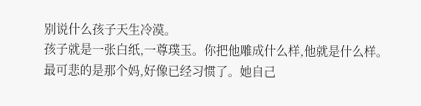别说什么孩子天生冷漠。
孩子就是一张白纸,一尊璞玉。你把他雕成什么样,他就是什么样。
最可悲的是那个妈,好像已经习惯了。她自己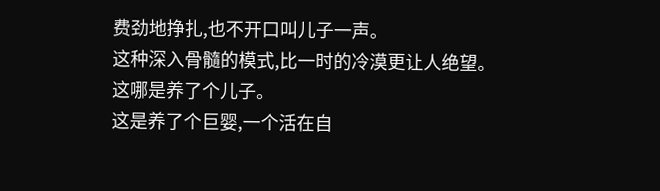费劲地挣扎,也不开口叫儿子一声。
这种深入骨髓的模式,比一时的冷漠更让人绝望。
这哪是养了个儿子。
这是养了个巨婴,一个活在自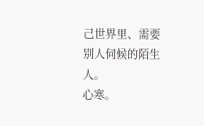己世界里、需要别人伺候的陌生人。
心寒。